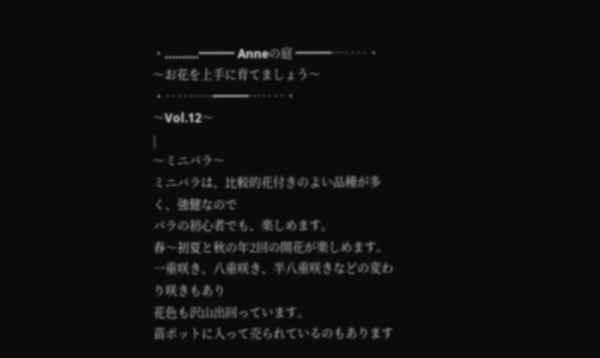・‥‥……━━━ Anneの庭 ━━━…‥‥・
〜お花を上手に育てましょう〜
・‥‥……━━━…‥‥・
〜Vol.12〜
|
〜ミニバラ〜
ミニバラは、比較的花付きのよい品種が多く、強健なので
バラの初心者でも、楽しめます。
春〜初夏と秋の年2回の開花が楽しめます。
一重咲き、八重咲き、半八重咲きなどの変わり咲きもあり
花色も沢山出回っています。
苗ポットに入って売られているのもあります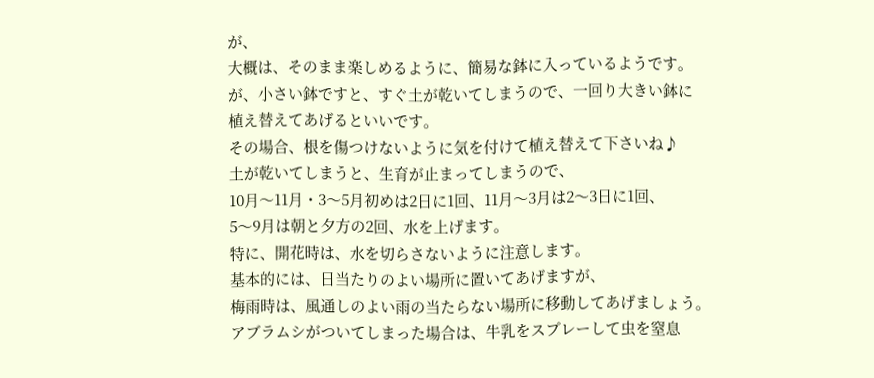が、
大概は、そのまま楽しめるように、簡易な鉢に入っているようです。
が、小さい鉢ですと、すぐ土が乾いてしまうので、一回り大きい鉢に
植え替えてあげるといいです。
その場合、根を傷つけないように気を付けて植え替えて下さいね♪
土が乾いてしまうと、生育が止まってしまうので、
10月〜11月・3〜5月初めは2日に1回、11月〜3月は2〜3日に1回、
5〜9月は朝と夕方の2回、水を上げます。
特に、開花時は、水を切らさないように注意します。
基本的には、日当たりのよい場所に置いてあげますが、
梅雨時は、風通しのよい雨の当たらない場所に移動してあげましょう。
アブラムシがついてしまった場合は、牛乳をスプレーして虫を窒息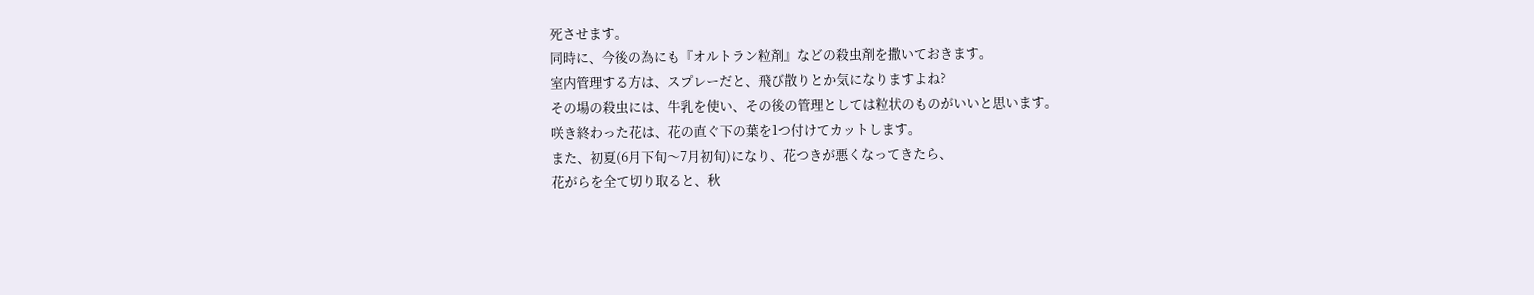死させます。
同時に、今後の為にも『オルトラン粒剤』などの殺虫剤を撒いておきます。
室内管理する方は、スプレーだと、飛び散りとか気になりますよね?
その場の殺虫には、牛乳を使い、その後の管理としては粒状のものがいいと思います。
咲き終わった花は、花の直ぐ下の葉を1つ付けてカットします。
また、初夏(6月下旬〜7月初旬)になり、花つきが悪くなってきたら、
花がらを全て切り取ると、秋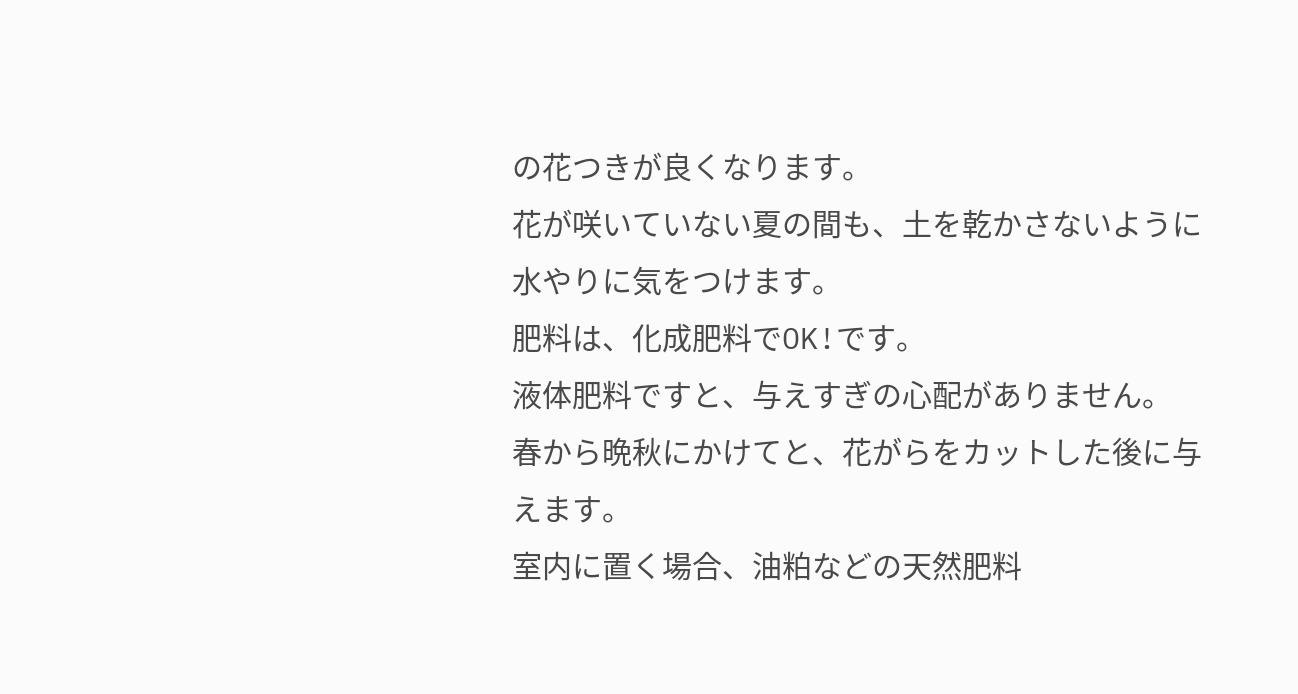の花つきが良くなります。
花が咲いていない夏の間も、土を乾かさないように水やりに気をつけます。
肥料は、化成肥料でOK!です。
液体肥料ですと、与えすぎの心配がありません。
春から晩秋にかけてと、花がらをカットした後に与えます。
室内に置く場合、油粕などの天然肥料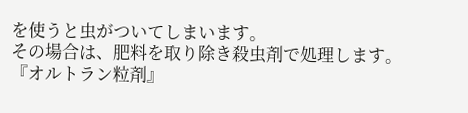を使うと虫がついてしまいます。
その場合は、肥料を取り除き殺虫剤で処理します。
『オルトラン粒剤』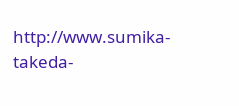http://www.sumika-takeda-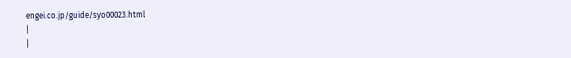engei.co.jp/guide/syo00023.html
|
|